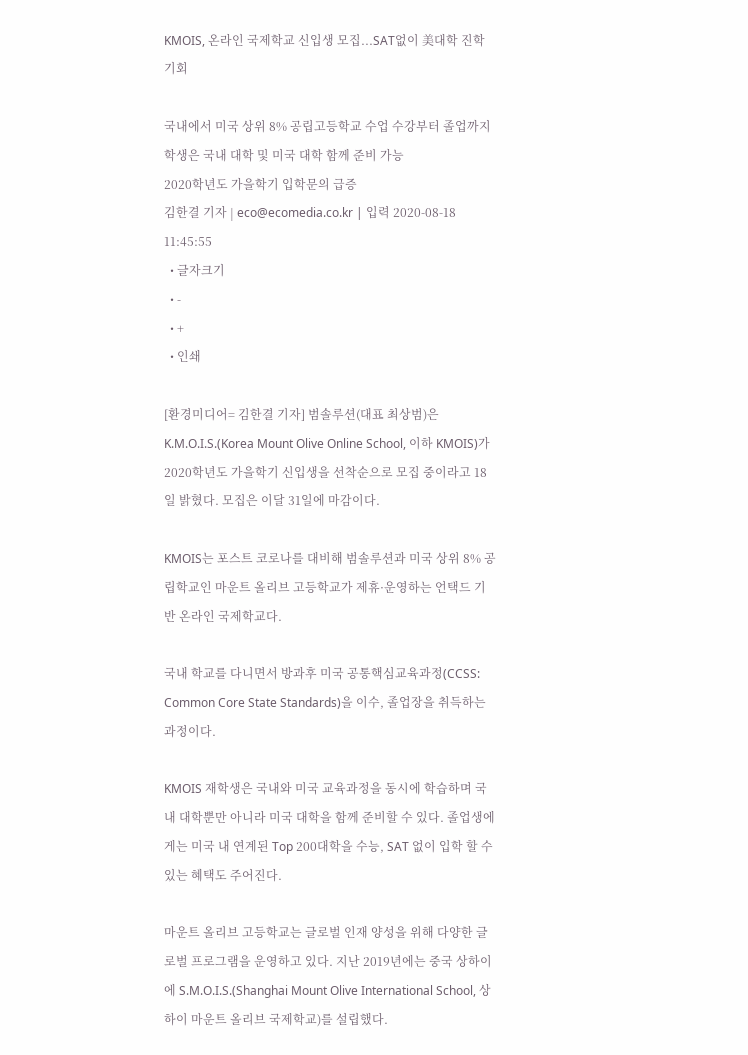KMOIS, 온라인 국제학교 신입생 모집...SAT없이 美대학 진학 기회

국내에서 미국 상위 8% 공립고등학교 수업 수강부터 졸업까지
학생은 국내 대학 및 미국 대학 함께 준비 가능
2020학년도 가을학기 입학문의 급증
김한결 기자 | eco@ecomedia.co.kr | 입력 2020-08-18 11:45:55
  • 글자크기
  • -
  • +
  • 인쇄

[환경미디어= 김한결 기자] 범솔루션(대표 최상범)은 K.M.O.I.S.(Korea Mount Olive Online School, 이하 KMOIS)가 2020학년도 가을학기 신입생을 선착순으로 모집 중이라고 18일 밝혔다. 모집은 이달 31일에 마감이다.

KMOIS는 포스트 코로나를 대비해 범솔루션과 미국 상위 8% 공립학교인 마운트 올리브 고등학교가 제휴·운영하는 언택드 기반 온라인 국제학교다.

국내 학교를 다니면서 방과후 미국 공통핵심교육과정(CCSS: Common Core State Standards)을 이수, 졸업장을 취득하는 과정이다.

KMOIS 재학생은 국내와 미국 교육과정을 동시에 학습하며 국내 대학뿐만 아니라 미국 대학을 함께 준비할 수 있다. 졸업생에게는 미국 내 연계된 Top 200대학을 수능, SAT 없이 입학 할 수 있는 혜택도 주어진다.

마운트 올리브 고등학교는 글로벌 인재 양성을 위해 다양한 글로벌 프로그램을 운영하고 있다. 지난 2019년에는 중국 상하이에 S.M.O.I.S.(Shanghai Mount Olive International School, 상하이 마운트 올리브 국제학교)를 설립했다.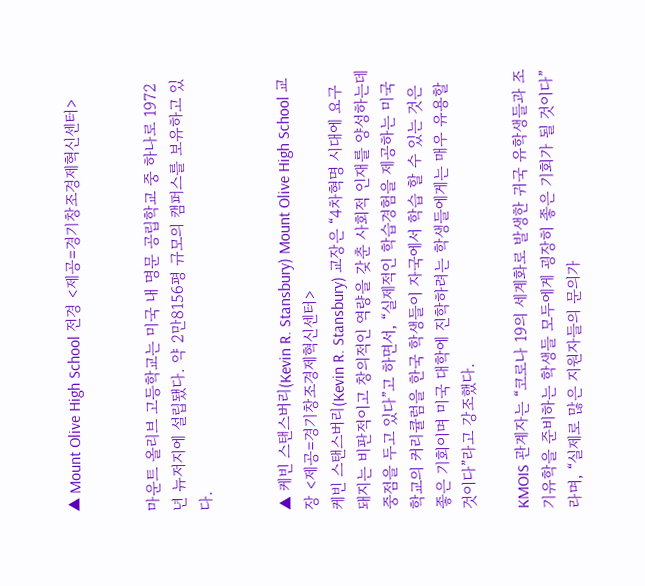▲ Mount Olive High School 전경 <제공=경기창조경제혁신센터>


마운트 올리브 고등학교는 미국 내 명문 공립학교 중 하나로 1972년 뉴저지에 설립됐다. 약 2만8156평 규모의 캠퍼스를 보유하고 있다.


▲ 케빈 스탠스버리(Kevin R. Stansbury) Mount Olive High School 교장 <제공=경기창조경제혁신센터>
케빈 스탠스버리(Kevin R. Stansbury) 교장은 “4차혁명 시대에 요구돼지는 비판적이고 창의적인 역량을 갖춘 사회적 인재를 양성하는데 중점을 두고 있다”고 하면서, “실제적인 학습경험을 제공하는 미국 학교의 커리큘럼을 한국 학생들이 자국에서 학습 할 수 있는 것은 좋은 기회이며 미국 대학에 진학하려는 학생들에게는 매우 유용할 것이다”라고 강조했다.

KMOIS 관계자는 “코로나 19의 세계화로 발생한 귀국 유학생들과 조기유학을 준비하는 학생들 모두에게 굉장히 좋은 기회가 될 것이다”라며, “실제로 많은 지원자들의 문의가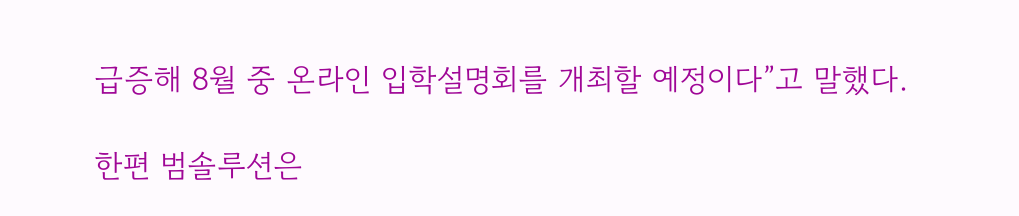급증해 8월 중 온라인 입학설명회를 개최할 예정이다”고 말했다.

한편 범솔루션은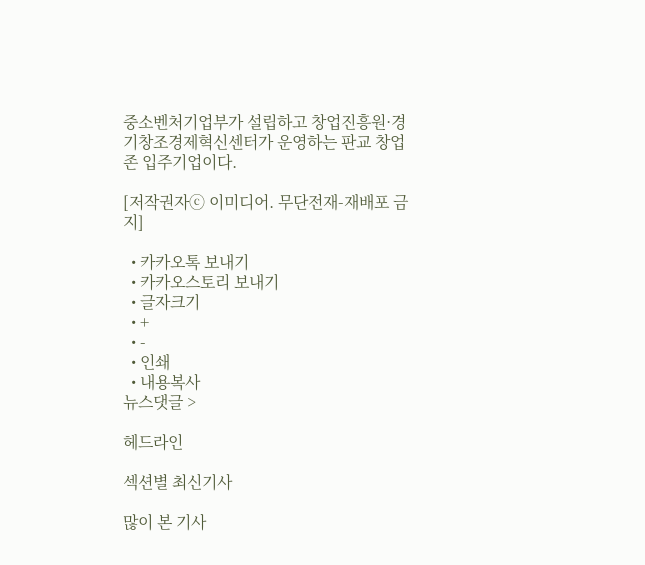중소벤처기업부가 설립하고 창업진흥원·경기창조경제혁신센터가 운영하는 판교 창업존 입주기업이다.

[저작권자ⓒ 이미디어. 무단전재-재배포 금지]

  • 카카오톡 보내기
  • 카카오스토리 보내기
  • 글자크기
  • +
  • -
  • 인쇄
  • 내용복사
뉴스댓글 >

헤드라인

섹션별 최신기사

많이 본 기사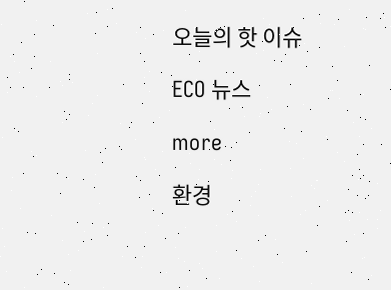오늘의 핫 이슈

ECO 뉴스

more

환경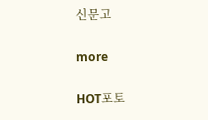신문고

more

HOT포토